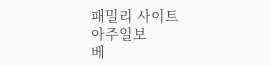패밀리 사이트
아주일보
베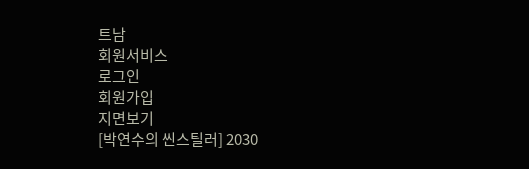트남
회원서비스
로그인
회원가입
지면보기
[박연수의 씬스틸러] 2030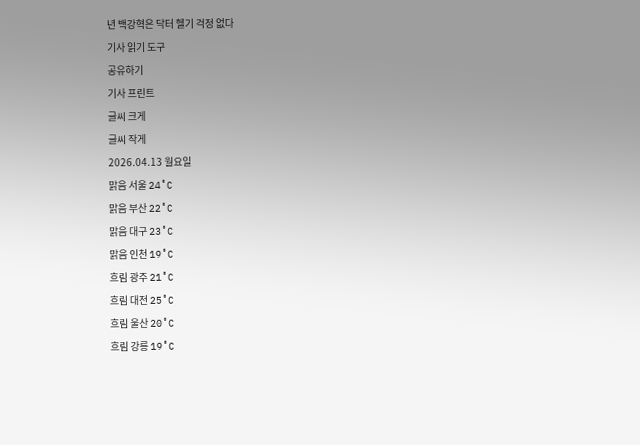년 백강혁은 닥터 헬기 걱정 없다
기사 읽기 도구
공유하기
기사 프린트
글씨 크게
글씨 작게
2026.04.13 월요일
맑음 서울 24˚C
맑음 부산 22˚C
맑음 대구 23˚C
맑음 인천 19˚C
흐림 광주 21˚C
흐림 대전 25˚C
흐림 울산 20˚C
흐림 강릉 19˚C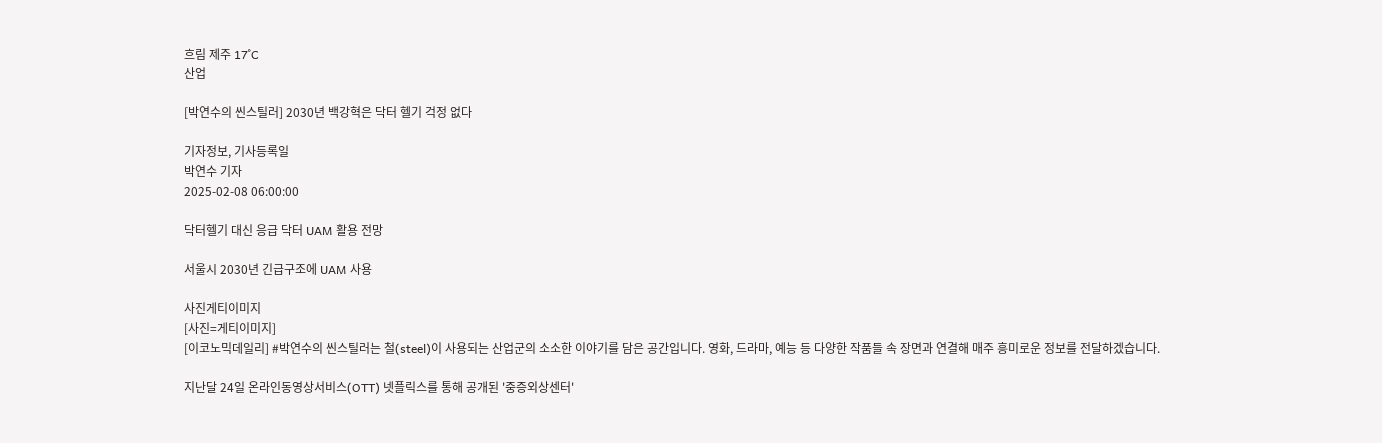흐림 제주 17˚C
산업

[박연수의 씬스틸러] 2030년 백강혁은 닥터 헬기 걱정 없다

기자정보, 기사등록일
박연수 기자
2025-02-08 06:00:00

닥터헬기 대신 응급 닥터 UAM 활용 전망

서울시 2030년 긴급구조에 UAM 사용

사진게티이미지
[사진=게티이미지]
[이코노믹데일리] #박연수의 씬스틸러는 철(steel)이 사용되는 산업군의 소소한 이야기를 담은 공간입니다. 영화, 드라마, 예능 등 다양한 작품들 속 장면과 연결해 매주 흥미로운 정보를 전달하겠습니다.

지난달 24일 온라인동영상서비스(OTT) 넷플릭스를 통해 공개된 '중증외상센터'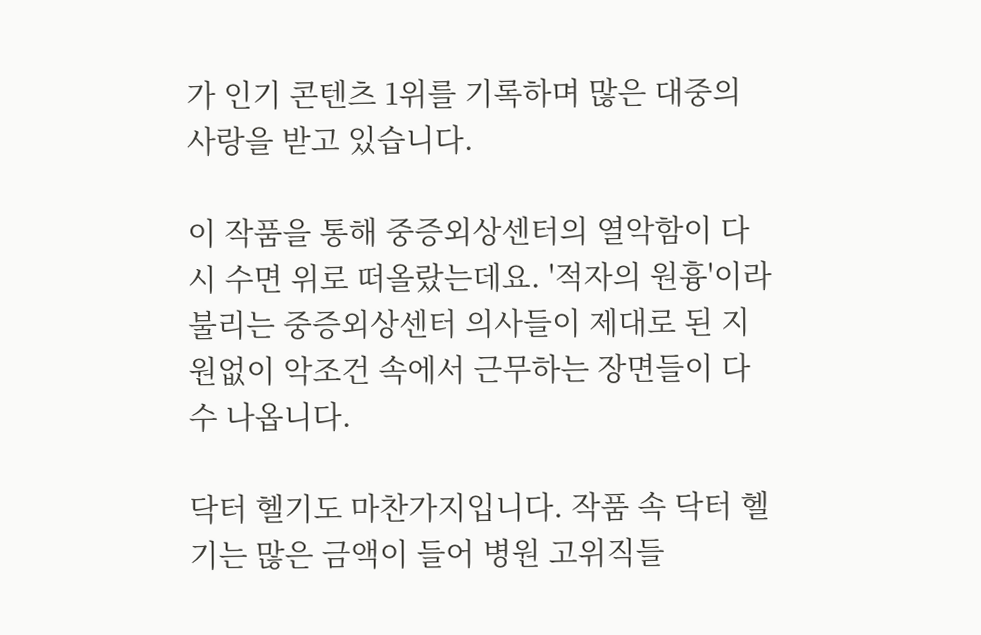가 인기 콘텐츠 1위를 기록하며 많은 대중의 사랑을 받고 있습니다.

이 작품을 통해 중증외상센터의 열악함이 다시 수면 위로 떠올랐는데요. '적자의 원흉'이라 불리는 중증외상센터 의사들이 제대로 된 지원없이 악조건 속에서 근무하는 장면들이 다수 나옵니다.

닥터 헬기도 마찬가지입니다. 작품 속 닥터 헬기는 많은 금액이 들어 병원 고위직들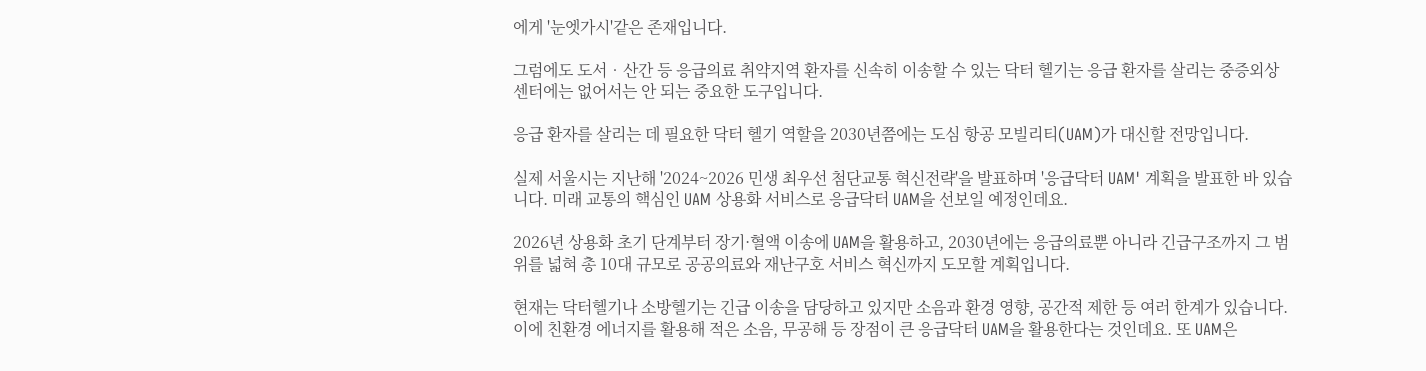에게 '눈엣가시'같은 존재입니다.

그럼에도 도서‧산간 등 응급의료 취약지역 환자를 신속히 이송할 수 있는 닥터 헬기는 응급 환자를 살리는 중증외상센터에는 없어서는 안 되는 중요한 도구입니다.

응급 환자를 살리는 데 필요한 닥터 헬기 역할을 2030년쯤에는 도심 항공 모빌리티(UAM)가 대신할 전망입니다.

실제 서울시는 지난해 '2024~2026 민생 최우선 첨단교통 혁신전략'을 발표하며 '응급닥터 UAM' 계획을 발표한 바 있습니다. 미래 교통의 핵심인 UAM 상용화 서비스로 응급닥터 UAM을 선보일 예정인데요.

2026년 상용화 초기 단계부터 장기·혈액 이송에 UAM을 활용하고, 2030년에는 응급의료뿐 아니라 긴급구조까지 그 범위를 넓혀 총 10대 규모로 공공의료와 재난구호 서비스 혁신까지 도모할 계획입니다.

현재는 닥터헬기나 소방헬기는 긴급 이송을 담당하고 있지만 소음과 환경 영향, 공간적 제한 등 여러 한계가 있습니다. 이에 친환경 에너지를 활용해 적은 소음, 무공해 등 장점이 큰 응급닥터 UAM을 활용한다는 것인데요. 또 UAM은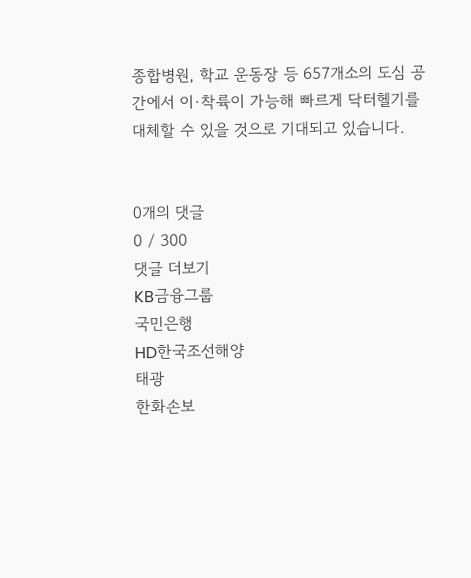종합병원, 학교 운동장 등 657개소의 도심 공간에서 이·착륙이 가능해 빠르게 닥터헬기를 대체할 수 있을 것으로 기대되고 있습니다.


0개의 댓글
0 / 300
댓글 더보기
KB금융그룹
국민은행
HD한국조선해양
태광
한화손보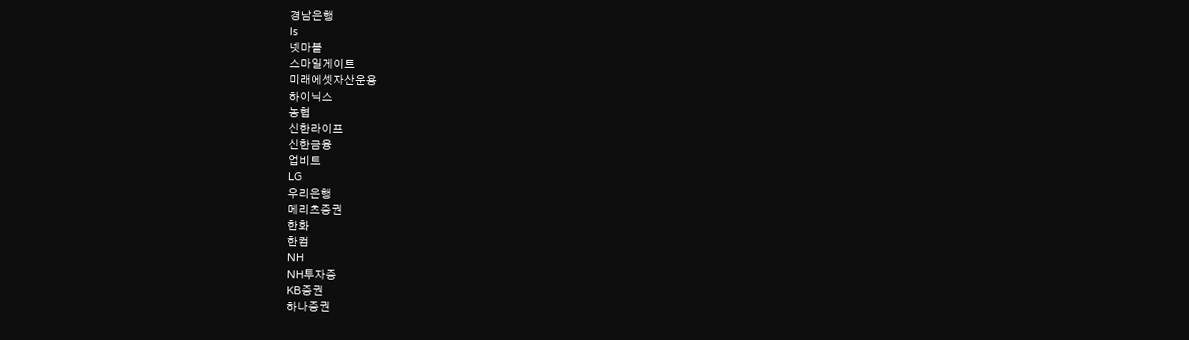경남은행
ls
넷마블
스마일게이트
미래에셋자산운용
하이닉스
농협
신한라이프
신한금융
업비트
LG
우리은행
메리츠증권
한화
한컴
NH
NH투자증
KB증권
하나증권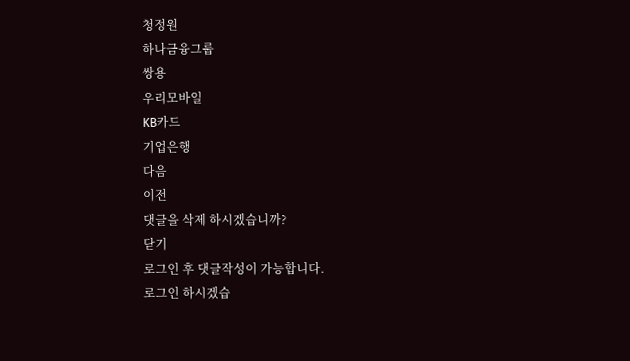청정원
하나금융그룹
쌍용
우리모바일
KB카드
기업은행
다음
이전
댓글을 삭제 하시겠습니까?
닫기
로그인 후 댓글작성이 가능합니다.
로그인 하시겠습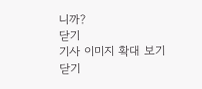니까?
닫기
기사 이미지 확대 보기
닫기